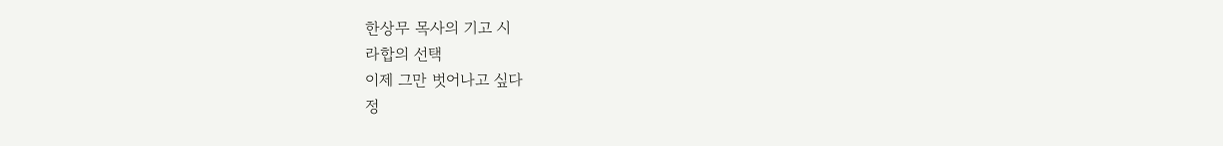한상무 목사의 기고 시
라합의 선택
이제 그만 벗어나고 싶다
정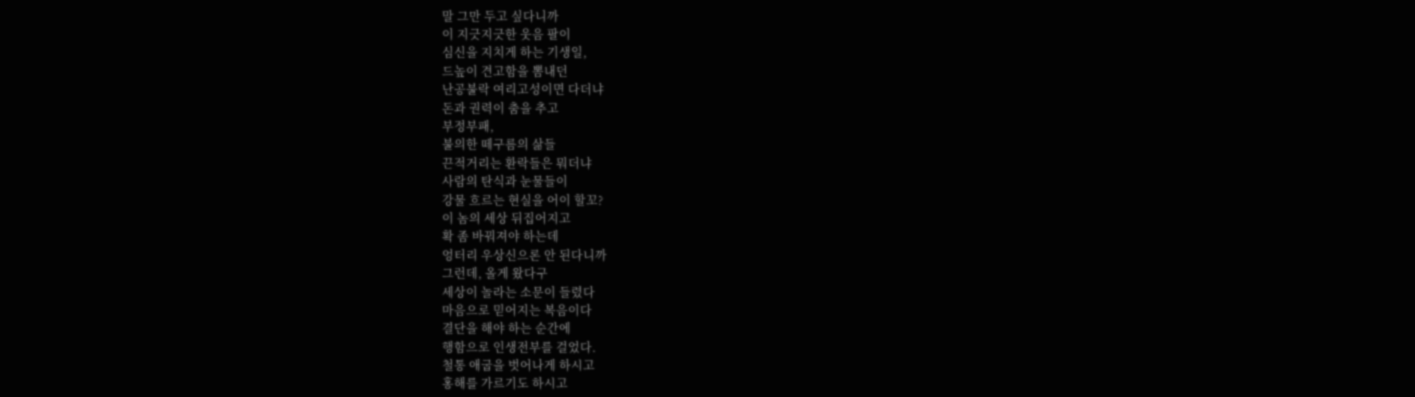말 그만 두고 싶다니까
이 지긋지긋한 웃음 팔이
심신을 지치게 하는 기생일,
드높이 견고함을 뽐내던
난공불락 여리고성이면 다더냐
돈과 권력이 춤을 추고
부정부패,
불의한 떼구름의 삶들
끈적거리는 환락들은 뭐더냐
사람의 탄식과 눈물들이
강물 흐르는 현실을 어이 할꼬?
이 놈의 세상 뒤집어지고
확 좀 바꿔져야 하는데
엉터리 우상신으론 안 된다니까
그런데, 올게 왔다구
세상이 놀라는 소문이 들렸다
마음으로 믿어지는 복음이다
결단을 해야 하는 순간에
행함으로 인생전부를 걸었다.
철통 애굽을 벗어나게 하시고
홍해를 가르기도 하시고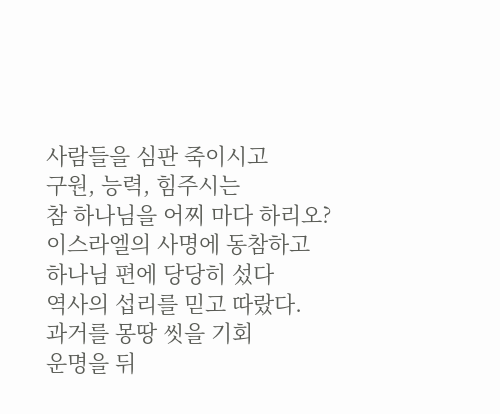사람들을 심판 죽이시고
구원, 능력, 힘주시는
참 하나님을 어찌 마다 하리오?
이스라엘의 사명에 동참하고
하나님 편에 당당히 섰다
역사의 섭리를 믿고 따랐다.
과거를 몽땅 씻을 기회
운명을 뒤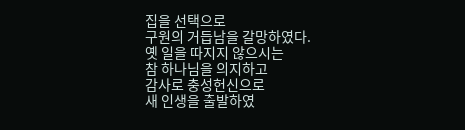집을 선택으로
구원의 거듭남을 갈망하였다.
옛 일을 따지지 않으시는
참 하나님을 의지하고
감사로 충성헌신으로
새 인생을 출발하였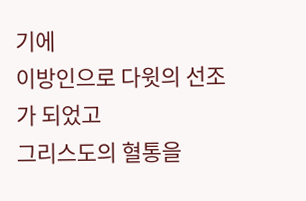기에
이방인으로 다윗의 선조가 되었고
그리스도의 혈통을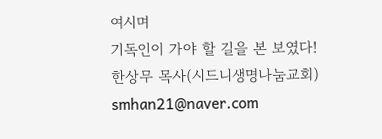여시며
기독인이 가야 할 길을 본 보였다!
한상무 목사(시드니생명나눔교회)
smhan21@naver.com